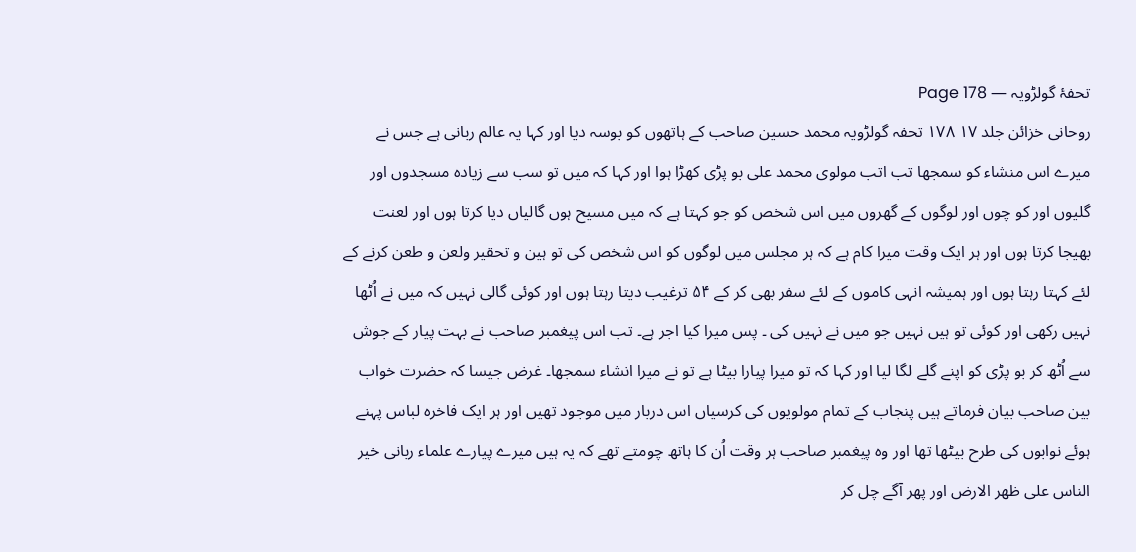تحفۂ گولڑویہ — Page 178
روحانی خزائن جلد ۱۷ ۱۷۸ تحفہ گولڑویہ محمد حسین صاحب کے ہاتھوں کو بوسہ دیا اور کہا یہ عالم ربانی ہے جس نے میرے اس منشاء کو سمجھا تب اتب مولوی محمد علی بو پڑی کھڑا ہوا اور کہا کہ میں تو سب سے زیادہ مسجدوں اور گلیوں اور کو چوں اور لوگوں کے گھروں میں اس شخص کو جو کہتا ہے کہ میں مسیح ہوں گالیاں دیا کرتا ہوں اور لعنت بھیجا کرتا ہوں اور ہر ایک وقت میرا کام ہے کہ ہر مجلس میں لوگوں کو اس شخص کی تو ہین و تحقیر ولعن و طعن کرنے کے لئے کہتا رہتا ہوں اور ہمیشہ انہی کاموں کے لئے سفر بھی کر کے ۵۴ ترغیب دیتا رہتا ہوں اور کوئی گالی نہیں کہ میں نے اُٹھا نہیں رکھی اور کوئی تو ہیں نہیں جو میں نے نہیں کی ۔ پس میرا کیا اجر ہے۔ تب اس پیغمبر صاحب نے بہت پیار کے جوش سے اُٹھ کر بو پڑی کو اپنے گلے لگا لیا اور کہا کہ تو میرا پیارا بیٹا ہے تو نے میرا انشاء سمجھا۔ غرض جیسا کہ حضرت خواب بین صاحب بیان فرماتے ہیں پنجاب کے تمام مولویوں کی کرسیاں اس دربار میں موجود تھیں اور ہر ایک فاخرہ لباس پہنے ہوئے نوابوں کی طرح بیٹھا تھا اور وہ پیغمبر صاحب ہر وقت اُن کا ہاتھ چومتے تھے کہ یہ ہیں میرے پیارے علماء ربانی خیر الناس على ظهر الارض اور پھر آگے چل کر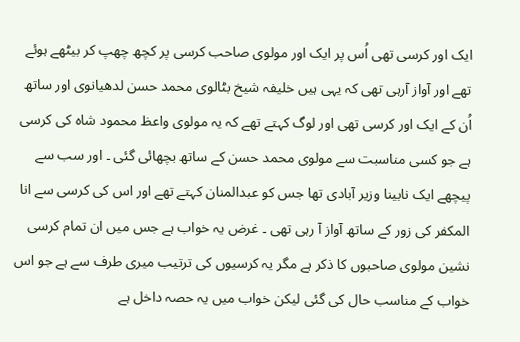ایک اور کرسی تھی اُس پر ایک اور مولوی صاحب کرسی پر کچھ چھپ کر بیٹھے ہوئے تھے اور آواز آرہی تھی کہ یہی ہیں خلیفہ شیخ بٹالوی محمد حسن لدھیانوی اور ساتھ اُن کے ایک اور کرسی تھی اور لوگ کہتے تھے کہ یہ مولوی واعظ محمود شاہ کی کرسی ہے جو کسی مناسبت سے مولوی محمد حسن کے ساتھ بچھائی گئی ۔ اور سب سے پیچھے ایک نابینا وزیر آبادی تھا جس کو عبدالمنان کہتے تھے اور اس کی کرسی سے انا المکفر کی زور کے ساتھ آواز آ رہی تھی ۔ غرض یہ خواب ہے جس میں ان تمام کرسی نشین مولوی صاحبوں کا ذکر ہے مگر یہ کرسیوں کی ترتیب میری طرف سے ہے جو اس خواب کے مناسب حال کی گئی لیکن خواب میں یہ حصہ داخل ہے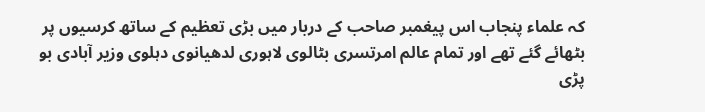کہ علماء پنجاب اس پیغمبر صاحب کے دربار میں بڑی تعظیم کے ساتھ کرسیوں پر بٹھائے گئے تھے اور تمام عالم امرتسری بٹالوی لاہوری لدھیانوی دہلوی وزیر آبادی بو پڑی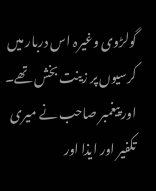گولڑوی وغیرہ اس دربار میں کرسیوں پر زینت بخش تھے۔ اور پیغمبر صاحب نے میری تکفیر اور ایذا اور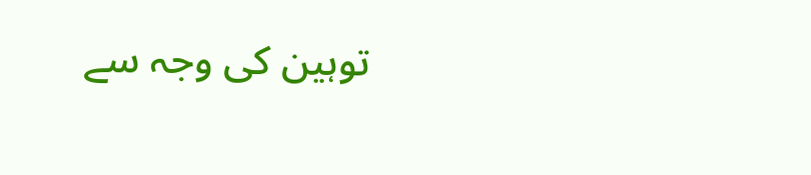توہین کی وجہ سے